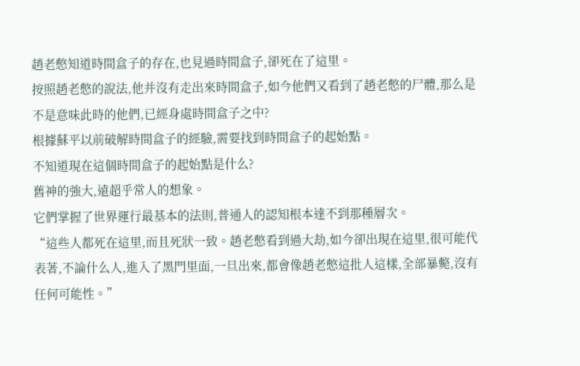趙老憋知道時間盒子的存在,也見過時間盒子,卻死在了這里。
按照趙老憋的說法,他并沒有走出來時間盒子,如今他們又看到了趙老憋的尸體,那么是不是意味此時的他們,已經身處時間盒子之中?
根據蘇平以前破解時間盒子的經驗,需要找到時間盒子的起始點。
不知道現在這個時間盒子的起始點是什么?
舊神的強大,遠超乎常人的想象。
它們掌握了世界運行最基本的法則,普通人的認知根本達不到那種層次。
“這些人都死在這里,而且死狀一致。趙老憋看到過大劫,如今卻出現在這里,很可能代表著,不論什么人,進入了黑門里面,一旦出來,都會像趙老憋這批人這樣,全部暴斃,沒有任何可能性。”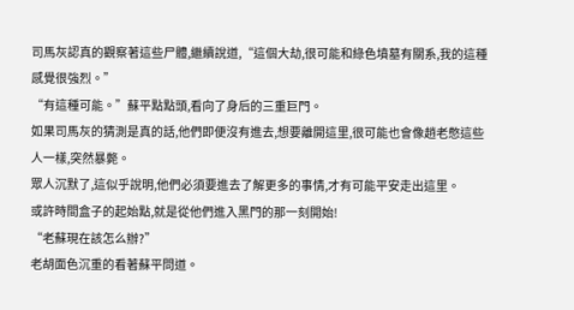司馬灰認真的觀察著這些尸體,繼續說道,“這個大劫,很可能和綠色墳墓有關系,我的這種感覺很強烈。”
“有這種可能。”蘇平點點頭,看向了身后的三重巨門。
如果司馬灰的猜測是真的話,他們即便沒有進去,想要離開這里,很可能也會像趙老憋這些人一樣,突然暴斃。
眾人沉默了,這似乎說明,他們必須要進去了解更多的事情,才有可能平安走出這里。
或許時間盒子的起始點,就是從他們進入黑門的那一刻開始!
“老蘇現在該怎么辦?”
老胡面色沉重的看著蘇平問道。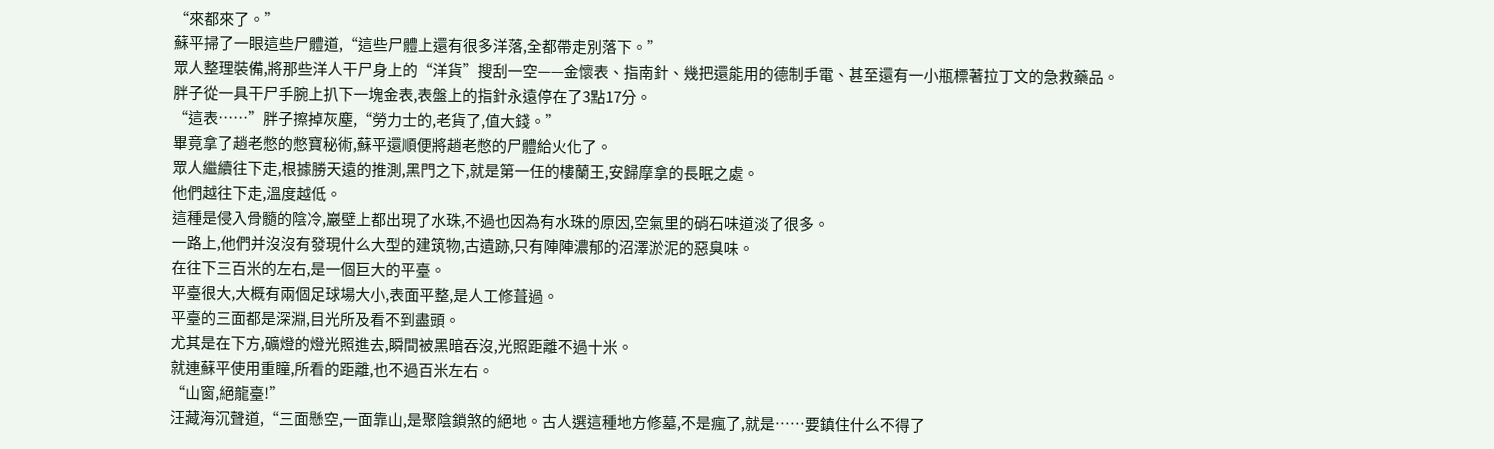“來都來了。”
蘇平掃了一眼這些尸體道,“這些尸體上還有很多洋落,全都帶走別落下。”
眾人整理裝備,將那些洋人干尸身上的“洋貨”搜刮一空——金懷表、指南針、幾把還能用的德制手電、甚至還有一小瓶標著拉丁文的急救藥品。
胖子從一具干尸手腕上扒下一塊金表,表盤上的指針永遠停在了3點17分。
“這表……”胖子擦掉灰塵,“勞力士的,老貨了,值大錢。”
畢竟拿了趙老憋的憋寶秘術,蘇平還順便將趙老憋的尸體給火化了。
眾人繼續往下走,根據勝天遠的推測,黑門之下,就是第一任的樓蘭王,安歸摩拿的長眠之處。
他們越往下走,溫度越低。
這種是侵入骨髓的陰冷,巖壁上都出現了水珠,不過也因為有水珠的原因,空氣里的硝石味道淡了很多。
一路上,他們并沒沒有發現什么大型的建筑物,古遺跡,只有陣陣濃郁的沼澤淤泥的惡臭味。
在往下三百米的左右,是一個巨大的平臺。
平臺很大,大概有兩個足球場大小,表面平整,是人工修葺過。
平臺的三面都是深淵,目光所及看不到盡頭。
尤其是在下方,礦燈的燈光照進去,瞬間被黑暗吞沒,光照距離不過十米。
就連蘇平使用重瞳,所看的距離,也不過百米左右。
“山窗,絕龍臺!”
汪藏海沉聲道,“三面懸空,一面靠山,是聚陰鎖煞的絕地。古人選這種地方修墓,不是瘋了,就是……要鎮住什么不得了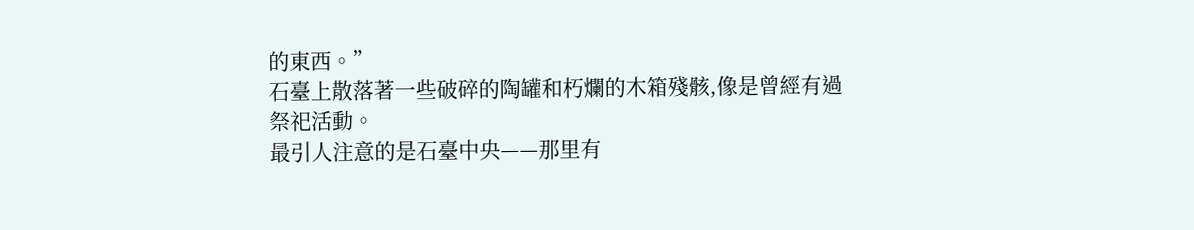的東西。”
石臺上散落著一些破碎的陶罐和朽爛的木箱殘骸,像是曾經有過祭祀活動。
最引人注意的是石臺中央——那里有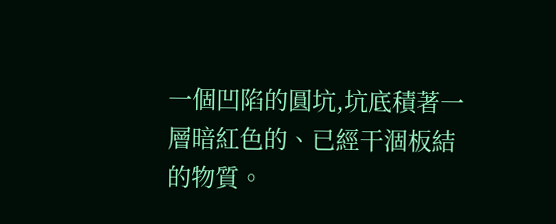一個凹陷的圓坑,坑底積著一層暗紅色的、已經干涸板結的物質。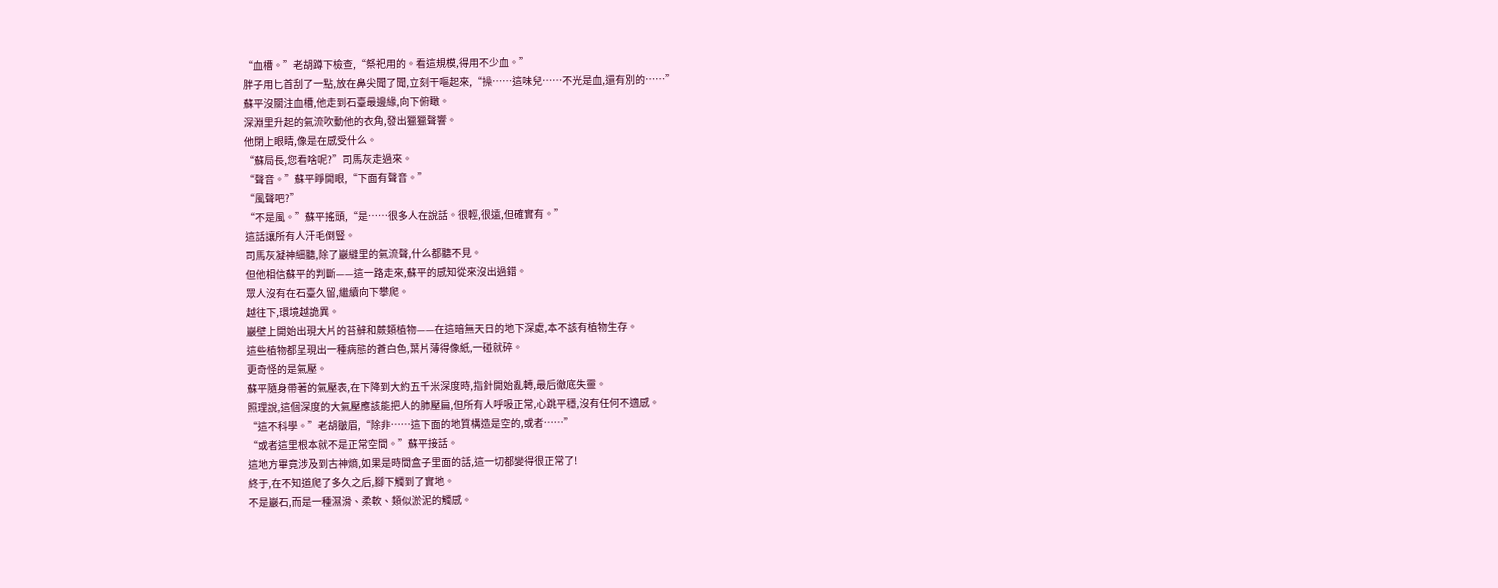“血槽。”老胡蹲下檢查,“祭祀用的。看這規模,得用不少血。”
胖子用匕首刮了一點,放在鼻尖聞了聞,立刻干嘔起來,“操……這味兒……不光是血,還有別的……”
蘇平沒關注血槽,他走到石臺最邊緣,向下俯瞰。
深淵里升起的氣流吹動他的衣角,發出獵獵聲響。
他閉上眼睛,像是在感受什么。
“蘇局長,您看啥呢?”司馬灰走過來。
“聲音。”蘇平睜開眼,“下面有聲音。”
“風聲吧?”
“不是風。”蘇平搖頭,“是……很多人在說話。很輕,很遠,但確實有。”
這話讓所有人汗毛倒豎。
司馬灰凝神細聽,除了巖縫里的氣流聲,什么都聽不見。
但他相信蘇平的判斷——這一路走來,蘇平的感知從來沒出過錯。
眾人沒有在石臺久留,繼續向下攀爬。
越往下,環境越詭異。
巖壁上開始出現大片的苔蘚和蕨類植物——在這暗無天日的地下深處,本不該有植物生存。
這些植物都呈現出一種病態的蒼白色,葉片薄得像紙,一碰就碎。
更奇怪的是氣壓。
蘇平隨身帶著的氣壓表,在下降到大約五千米深度時,指針開始亂轉,最后徹底失靈。
照理說,這個深度的大氣壓應該能把人的肺壓扁,但所有人呼吸正常,心跳平穩,沒有任何不適感。
“這不科學。”老胡皺眉,“除非……這下面的地質構造是空的,或者……”
“或者這里根本就不是正常空間。”蘇平接話。
這地方畢竟涉及到古神熵,如果是時間盒子里面的話,這一切都變得很正常了!
終于,在不知道爬了多久之后,腳下觸到了實地。
不是巖石,而是一種濕滑、柔軟、類似淤泥的觸感。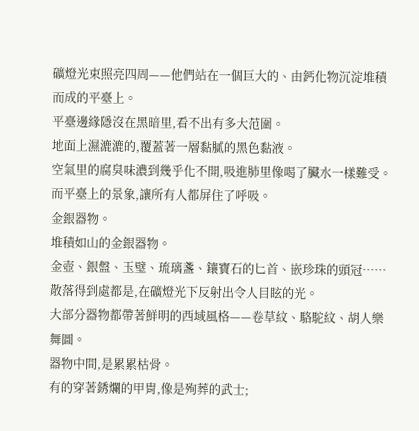礦燈光束照亮四周——他們站在一個巨大的、由鈣化物沉淀堆積而成的平臺上。
平臺邊緣隱沒在黑暗里,看不出有多大范圍。
地面上濕漉漉的,覆蓋著一層黏膩的黑色黏液。
空氣里的腐臭味濃到幾乎化不開,吸進肺里像喝了臟水一樣難受。
而平臺上的景象,讓所有人都屏住了呼吸。
金銀器物。
堆積如山的金銀器物。
金壺、銀盤、玉璧、琉璃盞、鑲寶石的匕首、嵌珍珠的頭冠……散落得到處都是,在礦燈光下反射出令人目眩的光。
大部分器物都帶著鮮明的西域風格——卷草紋、駱駝紋、胡人樂舞圖。
器物中間,是累累枯骨。
有的穿著銹爛的甲胄,像是殉葬的武士;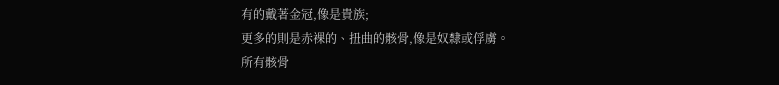有的戴著金冠,像是貴族;
更多的則是赤裸的、扭曲的骸骨,像是奴隸或俘虜。
所有骸骨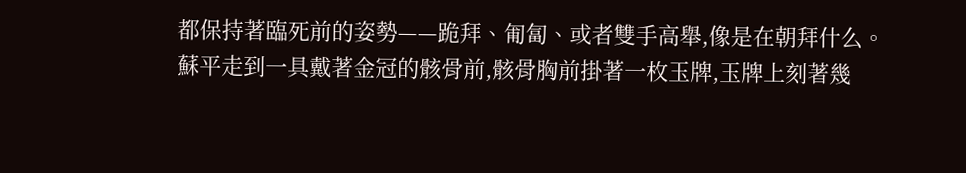都保持著臨死前的姿勢——跪拜、匍匐、或者雙手高舉,像是在朝拜什么。
蘇平走到一具戴著金冠的骸骨前,骸骨胸前掛著一枚玉牌,玉牌上刻著幾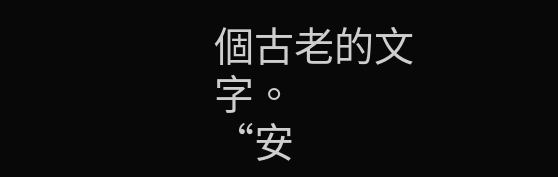個古老的文字。
“安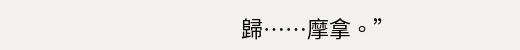歸……摩拿。”